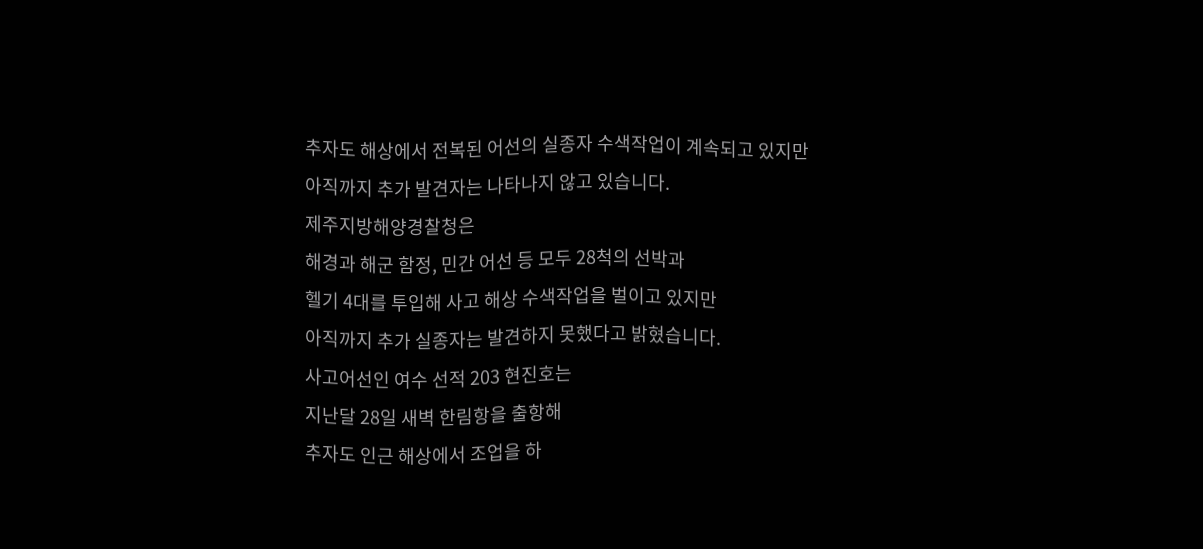추자도 해상에서 전복된 어선의 실종자 수색작업이 계속되고 있지만
아직까지 추가 발견자는 나타나지 않고 있습니다.
제주지방해양경찰청은
해경과 해군 함정, 민간 어선 등 모두 28척의 선박과
헬기 4대를 투입해 사고 해상 수색작업을 벌이고 있지만
아직까지 추가 실종자는 발견하지 못했다고 밝혔습니다.
사고어선인 여수 선적 203 현진호는
지난달 28일 새벽 한림항을 출항해
추자도 인근 해상에서 조업을 하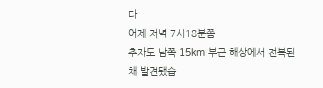다
어제 저녁 7시18분쯤
추자도 남쪽 15km 부근 해상에서 전복된 채 발견됐습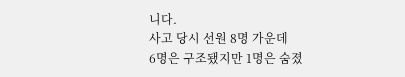니다.
사고 당시 선원 8명 가운데
6명은 구조됐지만 1명은 숨졌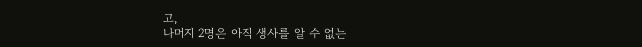고,
나머지 2명은 아직 생사를 알 수 없는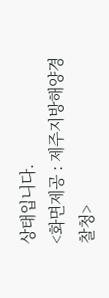상태입니다.
<화면제공 : 제주지방해양경찰청>